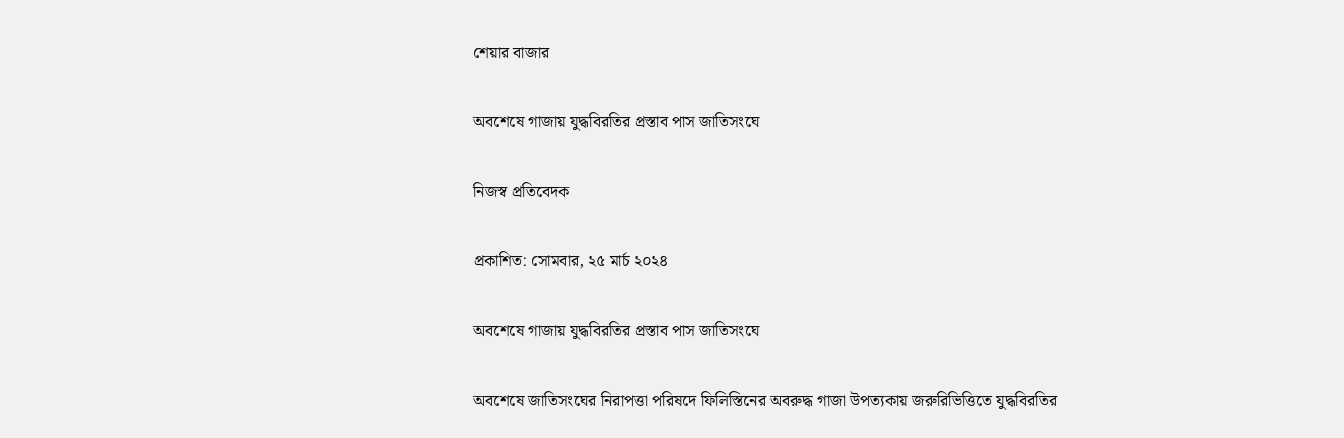শেয়ার বাজার

অবশেষে গাজায় যুদ্ধবিরতির প্রস্তাব পাস জাতিসংঘে

নিজস্ব প্রতিবেদক

প্রকাশিত: সোমবার, ২৫ মার্চ ২০২৪

অবশেষে গাজায় যুদ্ধবিরতির প্রস্তাব পাস জাতিসংঘে

অবশেষে জাতিসংঘের নিরাপত্তা পরিষদে ফিলিস্তিনের অবরুদ্ধ গাজা উপত্যকায় জরুরিভিত্তিতে যুদ্ধবিরতির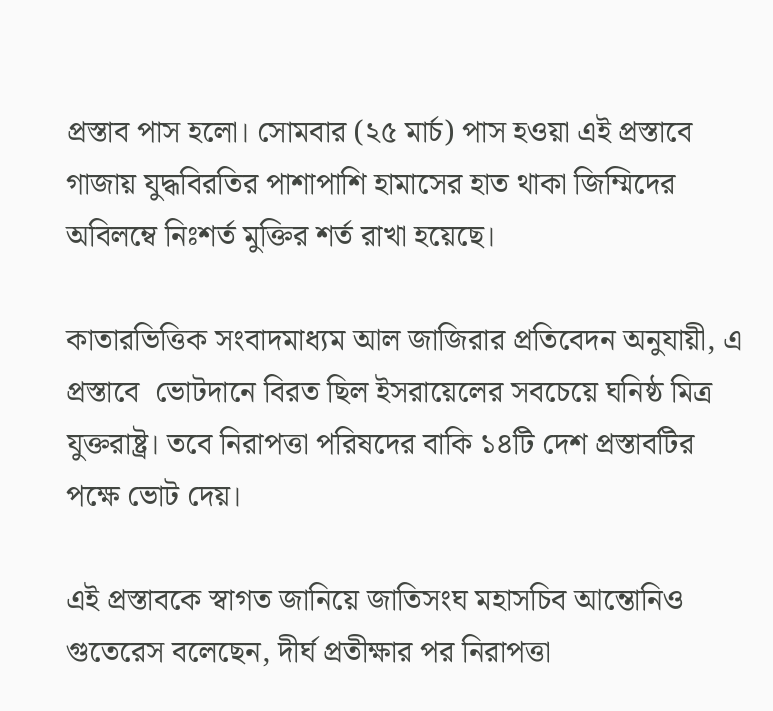প্রস্তাব পাস হলো। সোমবার (২৫ মার্চ) পাস হওয়া এই প্রস্তাবে গাজায় যুদ্ধবিরতির পাশাপাশি হামাসের হাত থাকা জিম্মিদের অবিলম্বে নিঃশর্ত মুক্তির শর্ত রাখা হয়েছে।

কাতারভিত্তিক সংবাদমাধ্যম আল জাজিরার প্রতিবেদন অনুযায়ী, এ প্রস্তাবে  ভোটদানে বিরত ছিল ইসরায়েলের সবচেয়ে ঘনিষ্ঠ মিত্র যুক্তরাষ্ট্র। তবে নিরাপত্তা পরিষদের বাকি ১৪টি দেশ প্রস্তাবটির পক্ষে ভোট দেয়।

এই প্রস্তাবকে স্বাগত জানিয়ে জাতিসংঘ মহাসচিব আন্তোনিও গুতেরেস বলেছেন, দীর্ঘ প্রতীক্ষার পর নিরাপত্তা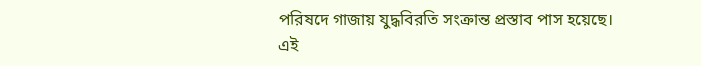পরিষদে গাজায় যুদ্ধবিরতি সংক্রান্ত প্রস্তাব পাস হয়েছে। এই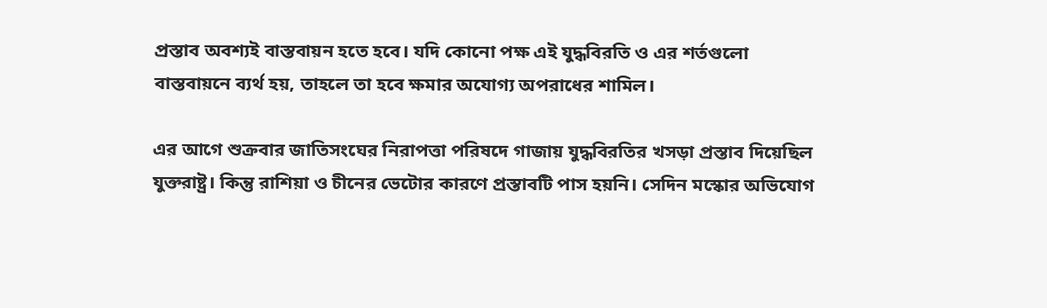প্রস্তাব অবশ্যই বাস্তবায়ন হতে হবে। যদি কোনো পক্ষ এই যুদ্ধবিরতি ও এর শর্তগুলো বাস্তবায়নে ব্যর্থ হয়, তাহলে তা হবে ক্ষমার অযোগ্য অপরাধের শামিল।

এর আগে শুক্রবার জাতিসংঘের নিরাপত্তা পরিষদে গাজায় যুদ্ধবিরতির খসড়া প্রস্তাব দিয়েছিল যুক্তরাষ্ট্র। কিন্তু রাশিয়া ও চীনের ভেটোর কারণে প্রস্তাবটি পাস হয়নি। সেদিন মস্কোর অভিযোগ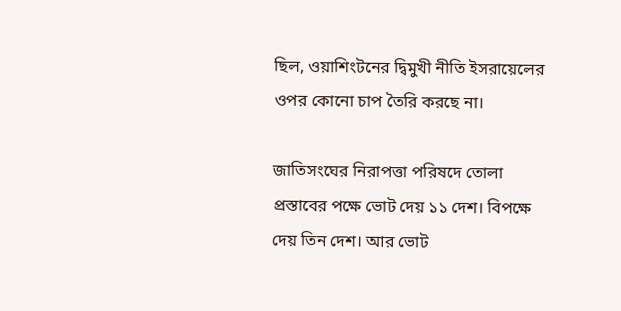ছিল, ওয়াশিংটনের দ্বিমুখী নীতি ইসরায়েলের ওপর কোনো চাপ তৈরি করছে না।

জাতিসংঘের নিরাপত্তা পরিষদে তোলা প্রস্তাবের পক্ষে ভোট দেয় ১১ দেশ। বিপক্ষে দেয় তিন দেশ। আর ভোট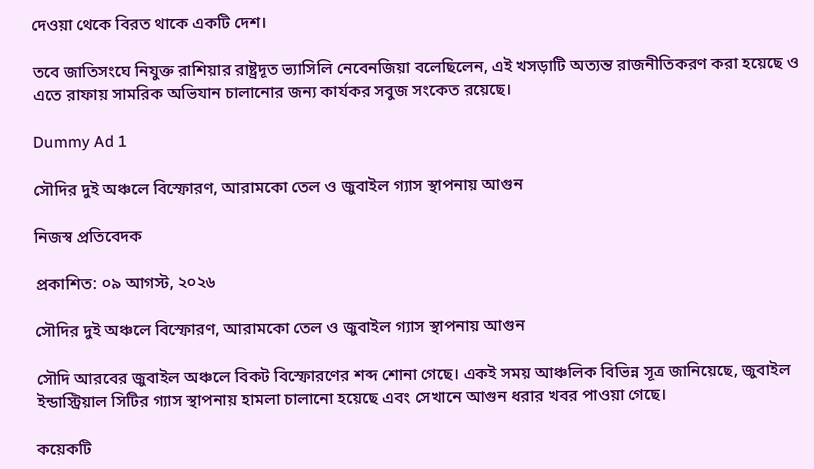দেওয়া থেকে বিরত থাকে একটি দেশ।

তবে জাতিসংঘে নিযুক্ত রাশিয়ার রাষ্ট্রদূত ভ্যাসিলি নেবেনজিয়া বলেছিলেন, এই খসড়াটি অত্যন্ত রাজনীতিকরণ করা হয়েছে ও এতে রাফায় সামরিক অভিযান চালানোর জন্য কার্যকর সবুজ সংকেত রয়েছে।

Dummy Ad 1

সৌদির দুই অঞ্চলে বিস্ফোরণ, আরামকো তেল ও জুবাইল গ্যাস স্থাপনায় আগুন

নিজস্ব প্রতিবেদক

প্রকাশিত: ০৯ আগস্ট, ২০২৬

সৌদির দুই অঞ্চলে বিস্ফোরণ, আরামকো তেল ও জুবাইল গ্যাস স্থাপনায় আগুন

সৌদি আরবের জুবাইল অঞ্চলে বিকট বিস্ফোরণের শব্দ শোনা গেছে। একই সময় আঞ্চলিক বিভিন্ন সূত্র জানিয়েছে, জুবাইল ইন্ডাস্ট্রিয়াল সিটির গ্যাস স্থাপনায় হামলা চালানো হয়েছে এবং সেখানে আগুন ধরার খবর পাওয়া গেছে।

কয়েকটি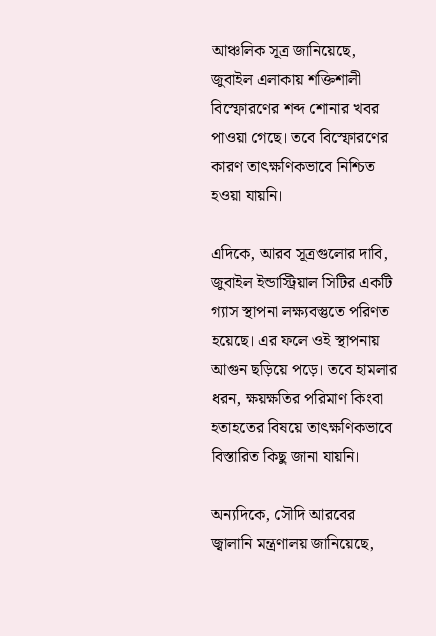আঞ্চলিক সূত্র জানিয়েছে, জুবাইল এলাকায় শক্তিশালী বিস্ফোরণের শব্দ শোনার খবর পাওয়া গেছে। তবে বিস্ফোরণের কারণ তাৎক্ষণিকভাবে নিশ্চিত হওয়া যায়নি।

এদিকে, আরব সূত্রগুলোর দাবি, জুবাইল ইন্ডাস্ট্রিয়াল সিটির একটি গ্যাস স্থাপনা লক্ষ্যবস্তুতে পরিণত হয়েছে। এর ফলে ওই স্থাপনায় আগুন ছড়িয়ে পড়ে। তবে হামলার ধরন, ক্ষয়ক্ষতির পরিমাণ কিংবা হতাহতের বিষয়ে তাৎক্ষণিকভাবে বিস্তারিত কিছু জানা যায়নি।

অন্যদিকে, সৌদি আরবের জ্বালানি মন্ত্রণালয় জানিয়েছে,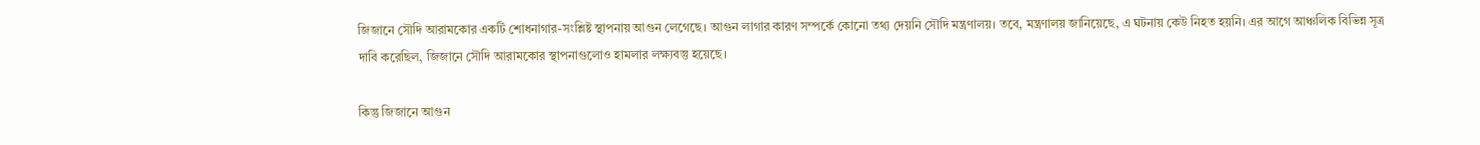জিজানে সৌদি আরামকোর একটি শোধনাগার-সংশ্লিষ্ট স্থাপনায় আগুন লেগেছে। আগুন লাগার কারণ সম্পর্কে কোনো তথ্য দেয়নি সৌদি মন্ত্রণালয়। তবে, মন্ত্রণালয় জানিয়েছে, এ ঘটনায় কেউ নিহত হয়নি। এর আগে আঞ্চলিক বিভিন্ন সূত্র দাবি করেছিল, জিজানে সৌদি আরামকোর স্থাপনাগুলোও হামলার লক্ষ্যবস্তু হয়েছে।

কিন্তু জিজানে আগুন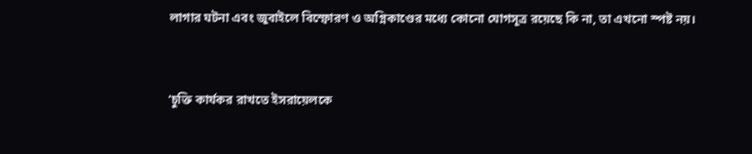লাগার ঘটনা এবং জুবাইলে বিস্ফোরণ ও অগ্নিকাণ্ডের মধ্যে কোনো যোগসূত্র রয়েছে কি না, তা এখনো স্পষ্ট নয়।


‘চুক্তি কার্যকর রাখতে ইসরায়েলকে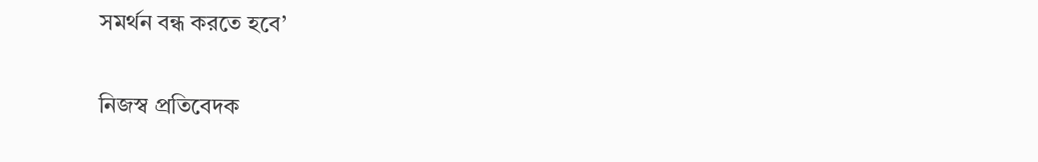সমর্থন বন্ধ করতে হবে’

নিজস্ব প্রতিবেদক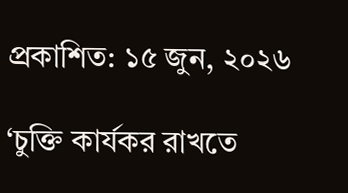প্রকাশিত: ১৫ জুন, ২০২৬

‘চুক্তি কার্যকর রাখতে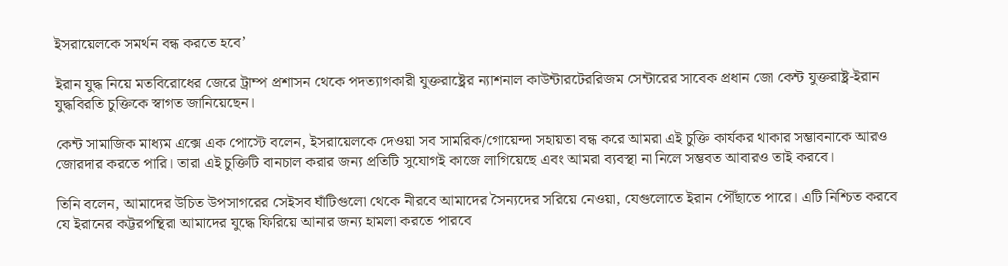ইসরায়েলকে সমর্থন বন্ধ করতে হবে’

ইরান যুদ্ধ নিয়ে মতবিরোধের জেরে ট্রাম্প প্রশাসন থেকে পদত্যাগকারী যুক্তরাষ্ট্রের ন্যাশনাল কাউন্টারটেররিজম সেন্টারের সাবেক প্রধান জো কেন্ট যুক্তরাষ্ট্র-ইরান যুদ্ধবিরতি চুক্তিকে স্বাগত জানিয়েছেন।

কেন্ট সামাজিক মাধ্যম এক্সে এক পোস্টে বলেন, ইসরায়েলকে দেওয়া সব সামরিক/গোয়েন্দা সহায়তা বন্ধ করে আমরা এই চুক্তি কার্যকর থাকার সম্ভাবনাকে আরও জোরদার করতে পারি। তারা এই চুক্তিটি বানচাল করার জন্য প্রতিটি সুযোগই কাজে লাগিয়েছে এবং আমরা ব্যবস্থা না নিলে সম্ভবত আবারও তাই করবে।

তিনি বলেন, আমাদের উচিত উপসাগরের সেইসব ঘাঁটিগুলো থেকে নীরবে আমাদের সৈন্যদের সরিয়ে নেওয়া, যেগুলোতে ইরান পৌঁছাতে পারে। এটি নিশ্চিত করবে যে ইরানের কট্টরপন্থিরা আমাদের যুদ্ধে ফিরিয়ে আনার জন্য হামলা করতে পারবে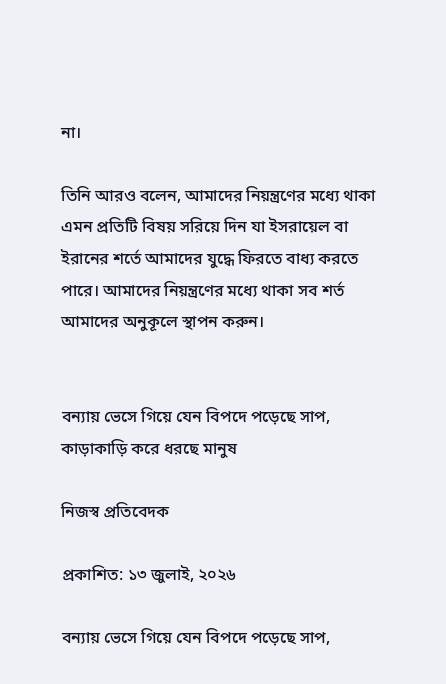না।

তিনি আরও বলেন, আমাদের নিয়ন্ত্রণের মধ্যে থাকা এমন প্রতিটি বিষয় সরিয়ে দিন যা ইসরায়েল বা ইরানের শর্তে আমাদের যুদ্ধে ফিরতে বাধ্য করতে পারে। আমাদের নিয়ন্ত্রণের মধ্যে থাকা সব শর্ত আমাদের অনুকূলে স্থাপন করুন।


বন্যায় ভেসে গিয়ে যেন বিপদে পড়েছে সাপ, কাড়াকাড়ি করে ধরছে মানুষ

নিজস্ব প্রতিবেদক

প্রকাশিত: ১৩ জুলাই, ২০২৬

বন্যায় ভেসে গিয়ে যেন বিপদে পড়েছে সাপ,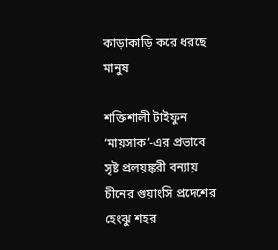কাড়াকাড়ি করে ধরছে মানুষ

শক্তিশালী টাইফুন ‘মায়সাক’-এর প্রভাবে সৃষ্ট প্রলয়ঙ্করী বন্যায় চীনের গুয়াংসি প্রদেশের হেংঝু শহর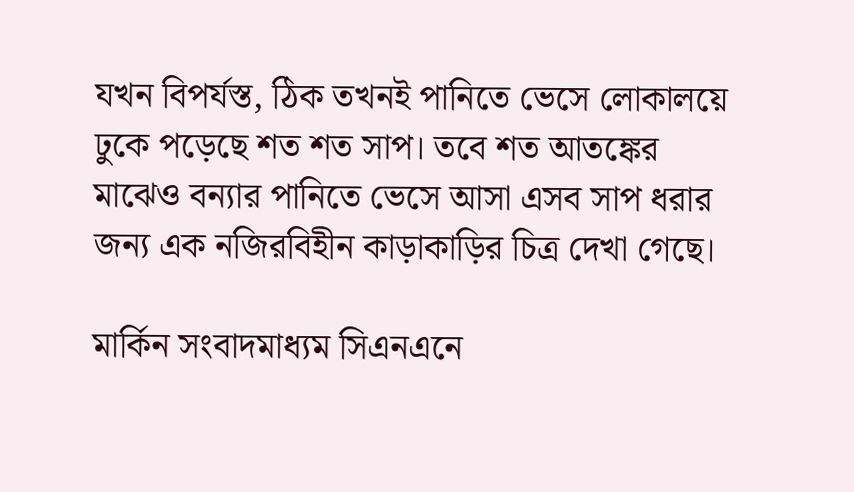যখন বিপর্যস্ত, ঠিক তখনই পানিতে ভেসে লোকালয়ে ঢুকে পড়েছে শত শত সাপ। তবে শত আতঙ্কের মাঝেও বন্যার পানিতে ভেসে আসা এসব সাপ ধরার জন্য এক নজিরবিহীন কাড়াকাড়ির চিত্র দেখা গেছে।

মার্কিন সংবাদমাধ্যম সিএনএনে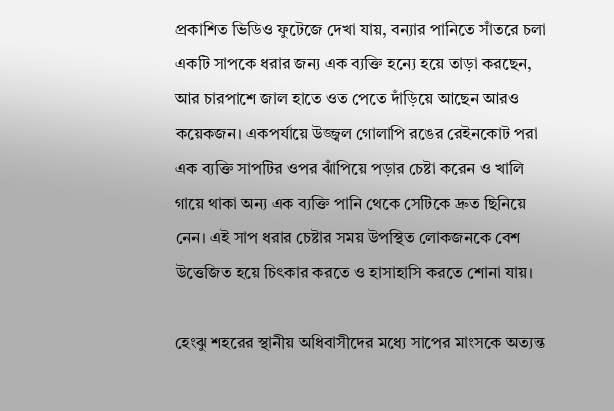প্রকাশিত ভিডিও ফুটেজে দেখা যায়, বন্যার পানিতে সাঁতরে চলা একটি সাপকে ধরার জন্য এক ব্যক্তি হন্যে হয়ে তাড়া করছেন, আর চারপাশে জাল হাতে ওত পেতে দাঁড়িয়ে আছেন আরও কয়েকজন। একপর্যায়ে উজ্জ্বল গোলাপি রঙের রেইনকোট পরা এক ব্যক্তি সাপটির ওপর ঝাঁপিয়ে পড়ার চেষ্টা করেন ও খালি গায়ে থাকা অন্য এক ব্যক্তি পানি থেকে সেটিকে দ্রুত ছিনিয়ে নেন। এই সাপ ধরার চেষ্টার সময় উপস্থিত লোকজনকে বেশ উত্তেজিত হয়ে চিৎকার করতে ও হাসাহাসি করতে শোনা যায়।

হেংঝু শহরের স্থানীয় অধিবাসীদের মধ্যে সাপের মাংসকে অত্যন্ত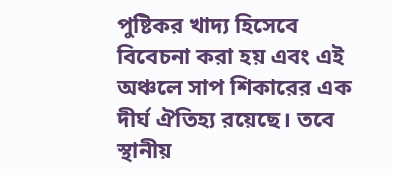পুষ্টিকর খাদ্য হিসেবে বিবেচনা করা হয় এবং এই অঞ্চলে সাপ শিকারের এক দীর্ঘ ঐতিহ্য রয়েছে। তবে স্থানীয়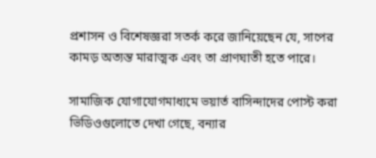প্রশাসন ও বিশেষজ্ঞরা সতর্ক করে জানিয়েছেন যে, সাপের কামড় অত্যন্ত মারাত্মক এবং তা প্রাণঘাতী হতে পারে।

সামাজিক যোগাযোগমাধ্যমে ভয়ার্ত বাসিন্দাদের পোস্ট করা ভিডিওগুলোতে দেখা গেছে, বন্যার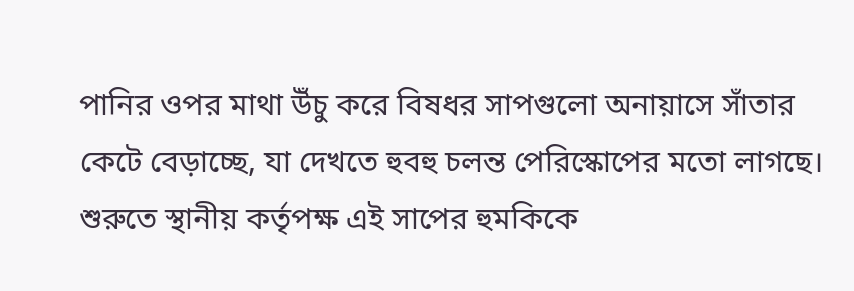পানির ওপর মাথা উঁচু করে বিষধর সাপগুলো অনায়াসে সাঁতার কেটে বেড়াচ্ছে, যা দেখতে হুবহু চলন্ত পেরিস্কোপের মতো লাগছে। শুরুতে স্থানীয় কর্তৃপক্ষ এই সাপের হুমকিকে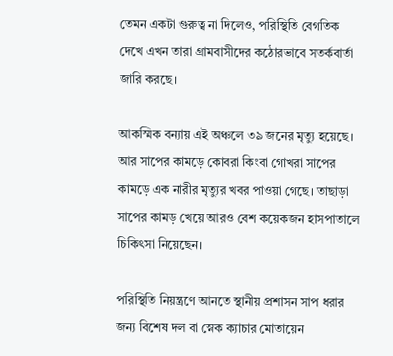তেমন একটা গুরুত্ব না দিলেও, পরিস্থিতি বেগতিক দেখে এখন তারা গ্রামবাসীদের কঠোরভাবে সতর্কবার্তা জারি করছে।

আকস্মিক বন্যায় এই অঞ্চলে ৩৯ জনের মৃত্যু হয়েছে। আর সাপের কামড়ে কোবরা কিংবা গোখরা সাপের কামড়ে এক নারীর মৃত্যুর খবর পাওয়া গেছে। তাছাড়া সাপের কামড় খেয়ে আরও বেশ কয়েকজন হাসপাতালে চিকিৎসা নিয়েছেন।

পরিস্থিতি নিয়ন্ত্রণে আনতে স্থানীয় প্রশাসন সাপ ধরার জন্য বিশেষ দল বা স্নেক ক্যাচার মোতায়েন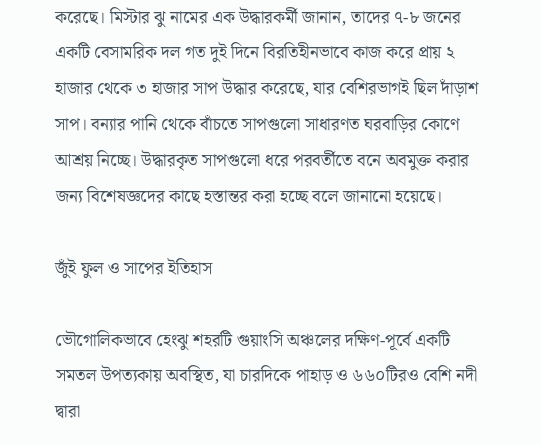করেছে। মিস্টার ঝু নামের এক উদ্ধারকর্মী জানান, তাদের ৭-৮ জনের একটি বেসামরিক দল গত দুই দিনে বিরতিহীনভাবে কাজ করে প্রায় ২ হাজার থেকে ৩ হাজার সাপ উদ্ধার করেছে, যার বেশিরভাগই ছিল দাঁড়াশ সাপ। বন্যার পানি থেকে বাঁচতে সাপগুলো সাধারণত ঘরবাড়ির কোণে আশ্রয় নিচ্ছে। উদ্ধারকৃত সাপগুলো ধরে পরবর্তীতে বনে অবমুক্ত করার জন্য বিশেষজ্ঞদের কাছে হস্তান্তর করা হচ্ছে বলে জানানো হয়েছে।

জুঁই ফুল ও সাপের ইতিহাস

ভৌগোলিকভাবে হেংঝু শহরটি গুয়াংসি অঞ্চলের দক্ষিণ-পূর্বে একটি সমতল উপত্যকায় অবস্থিত, যা চারদিকে পাহাড় ও ৬৬০টিরও বেশি নদী দ্বারা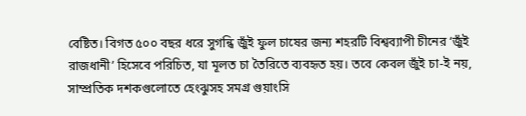বেষ্টিত। বিগত ৫০০ বছর ধরে সুগন্ধি জুঁই ফুল চাষের জন্য শহরটি বিশ্বব্যাপী চীনের ‘জুঁই রাজধানী’ হিসেবে পরিচিত, যা মূলত চা তৈরিতে ব্যবহৃত হয়। তবে কেবল জুঁই চা-ই নয়, সাম্প্রতিক দশকগুলোতে হেংঝুসহ সমগ্র গুয়াংসি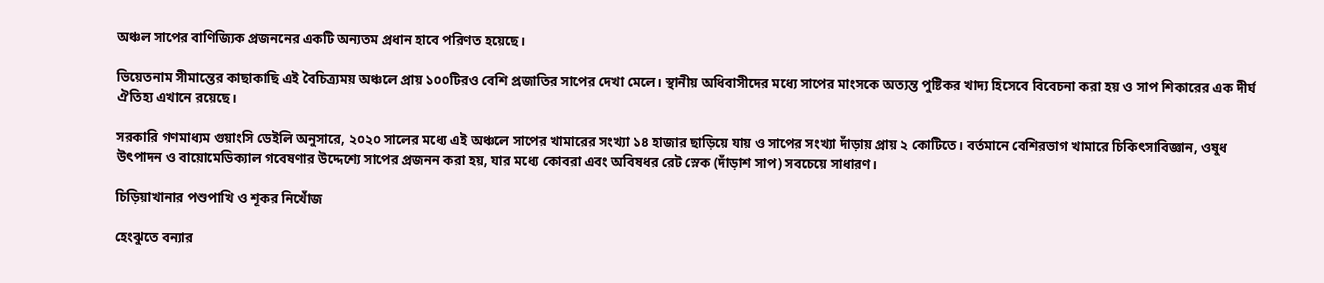অঞ্চল সাপের বাণিজ্যিক প্রজননের একটি অন্যতম প্রধান হাবে পরিণত হয়েছে।

ভিয়েতনাম সীমান্তের কাছাকাছি এই বৈচিত্র্যময় অঞ্চলে প্রায় ১০০টিরও বেশি প্রজাতির সাপের দেখা মেলে। স্থানীয় অধিবাসীদের মধ্যে সাপের মাংসকে অত্যন্ত পুষ্টিকর খাদ্য হিসেবে বিবেচনা করা হয় ও সাপ শিকারের এক দীর্ঘ ঐতিহ্য এখানে রয়েছে।

সরকারি গণমাধ্যম গুয়াংসি ডেইলি অনুসারে, ২০২০ সালের মধ্যে এই অঞ্চলে সাপের খামারের সংখ্যা ১৪ হাজার ছাড়িয়ে যায় ও সাপের সংখ্যা দাঁড়ায় প্রায় ২ কোটিতে। বর্তমানে বেশিরভাগ খামারে চিকিৎসাবিজ্ঞান, ওষুধ উৎপাদন ও বায়োমেডিক্যাল গবেষণার উদ্দেশ্যে সাপের প্রজনন করা হয়, যার মধ্যে কোবরা এবং অবিষধর রেট স্নেক (দাঁড়াশ সাপ) সবচেয়ে সাধারণ।

চিড়িয়াখানার পশুপাখি ও শূকর নিখোঁজ

হেংঝুতে বন্যার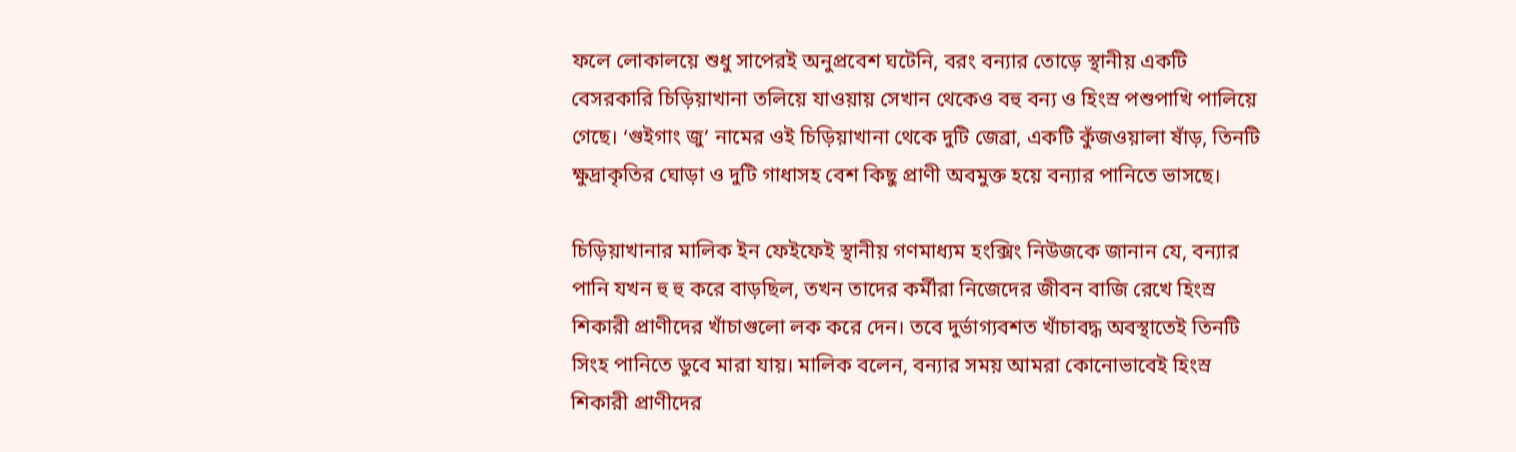ফলে লোকালয়ে শুধু সাপেরই অনুপ্রবেশ ঘটেনি, বরং বন্যার তোড়ে স্থানীয় একটি বেসরকারি চিড়িয়াখানা তলিয়ে যাওয়ায় সেখান থেকেও বহু বন্য ও হিংস্র পশুপাখি পালিয়ে গেছে। ‘গুইগাং জু’ নামের ওই চিড়িয়াখানা থেকে দুটি জেব্রা, একটি কুঁজওয়ালা ষাঁড়, তিনটি ক্ষুদ্রাকৃতির ঘোড়া ও দুটি গাধাসহ বেশ কিছু প্রাণী অবমুক্ত হয়ে বন্যার পানিতে ভাসছে।

চিড়িয়াখানার মালিক ইন ফেইফেই স্থানীয় গণমাধ্যম হংক্সিং নিউজকে জানান যে, বন্যার পানি যখন হু হু করে বাড়ছিল, তখন তাদের কর্মীরা নিজেদের জীবন বাজি রেখে হিংস্র শিকারী প্রাণীদের খাঁচাগুলো লক করে দেন। তবে দুর্ভাগ্যবশত খাঁচাবদ্ধ অবস্থাতেই তিনটি সিংহ পানিতে ডুবে মারা যায়। মালিক বলেন, বন্যার সময় আমরা কোনোভাবেই হিংস্র শিকারী প্রাণীদের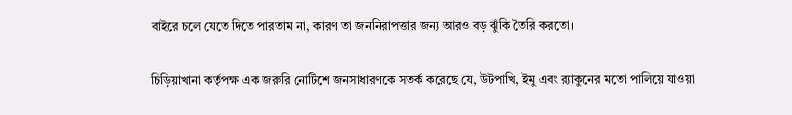বাইরে চলে যেতে দিতে পারতাম না, কারণ তা জননিরাপত্তার জন্য আরও বড় ঝুঁকি তৈরি করতো।

চিড়িয়াখানা কর্তৃপক্ষ এক জরুরি নোটিশে জনসাধারণকে সতর্ক করেছে যে, উটপাখি, ইমু এবং র‌্যাকুনের মতো পালিয়ে যাওয়া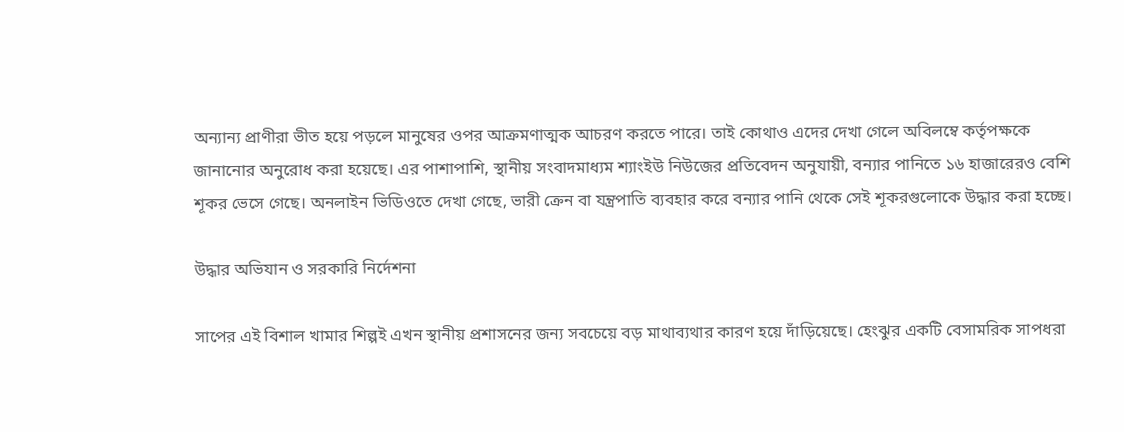অন্যান্য প্রাণীরা ভীত হয়ে পড়লে মানুষের ওপর আক্রমণাত্মক আচরণ করতে পারে। তাই কোথাও এদের দেখা গেলে অবিলম্বে কর্তৃপক্ষকে জানানোর অনুরোধ করা হয়েছে। এর পাশাপাশি, স্থানীয় সংবাদমাধ্যম শ্যাংইউ নিউজের প্রতিবেদন অনুযায়ী, বন্যার পানিতে ১৬ হাজারেরও বেশি শূকর ভেসে গেছে। অনলাইন ভিডিওতে দেখা গেছে, ভারী ক্রেন বা যন্ত্রপাতি ব্যবহার করে বন্যার পানি থেকে সেই শূকরগুলোকে উদ্ধার করা হচ্ছে।

উদ্ধার অভিযান ও সরকারি নির্দেশনা

সাপের এই বিশাল খামার শিল্পই এখন স্থানীয় প্রশাসনের জন্য সবচেয়ে বড় মাথাব্যথার কারণ হয়ে দাঁড়িয়েছে। হেংঝুর একটি বেসামরিক সাপধরা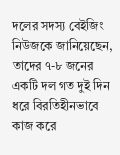দলের সদস্য বেইজিং নিউজকে জানিয়েছেন, তাদের ৭-৮ জনের একটি দল গত দুই দিন ধরে বিরতিহীনভাবে কাজ করে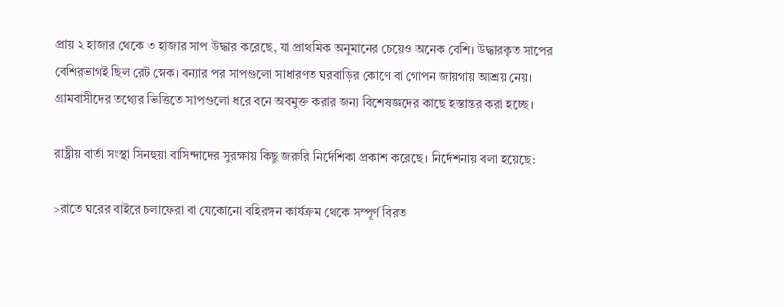প্রায় ২ হাজার থেকে ৩ হাজার সাপ উদ্ধার করেছে, যা প্রাথমিক অনুমানের চেয়েও অনেক বেশি। উদ্ধারকৃত সাপের বেশিরভাগই ছিল রেট স্নেক। বন্যার পর সাপগুলো সাধারণত ঘরবাড়ির কোণে বা গোপন জায়গায় আশ্রয় নেয়। গ্রামবাসীদের তথ্যের ভিত্তিতে সাপগুলো ধরে বনে অবমুক্ত করার জন্য বিশেষজ্ঞদের কাছে হস্তান্তর করা হচ্ছে।

রাষ্ট্রীয় বার্তা সংস্থা সিনহুয়া বাসিন্দাদের সুরক্ষায় কিছু জরুরি নির্দেশিকা প্রকাশ করেছে। নির্দেশনায় বলা হয়েছে:

>রাতে ঘরের বাইরে চলাফেরা বা যেকোনো বহিরঙ্গন কার্যক্রম থেকে সম্পূর্ণ বিরত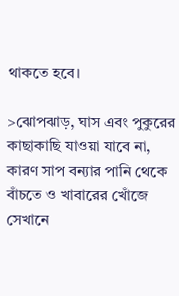থাকতে হবে।

>ঝোপঝাড়, ঘাস এবং পুকুরের কাছাকাছি যাওয়া যাবে না, কারণ সাপ বন্যার পানি থেকে বাঁচতে ও খাবারের খোঁজে সেখানে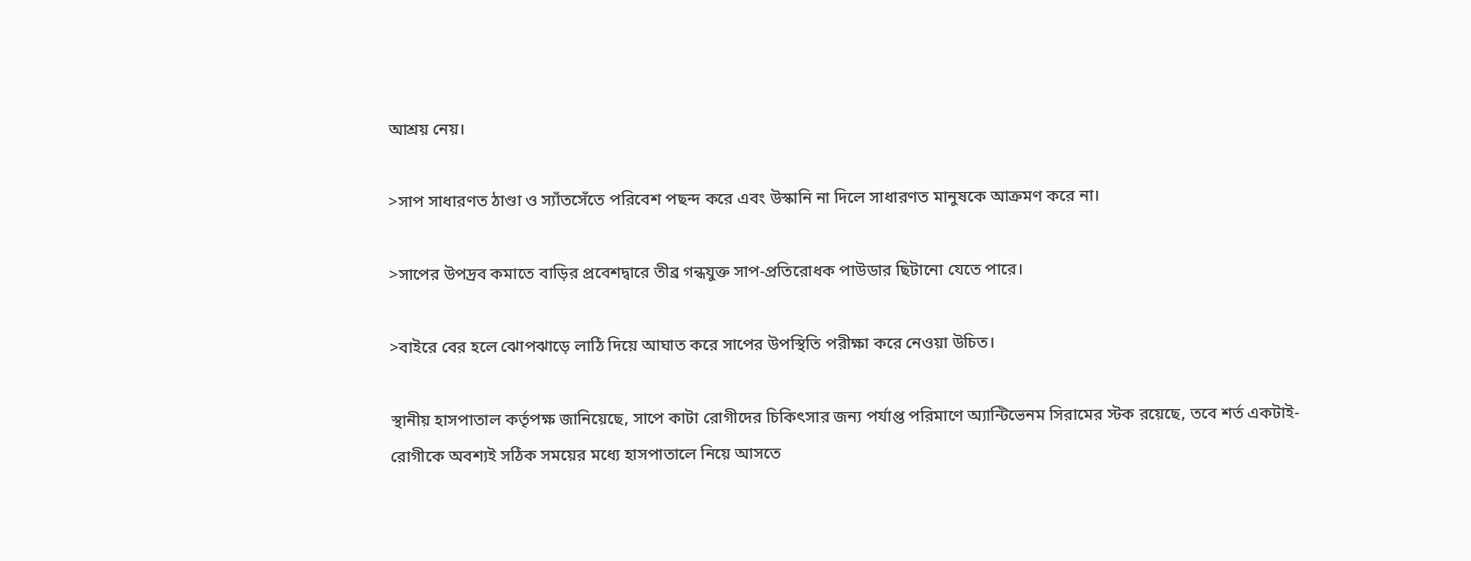আশ্রয় নেয়।

>সাপ সাধারণত ঠাণ্ডা ও স্যাঁতসেঁতে পরিবেশ পছন্দ করে এবং উস্কানি না দিলে সাধারণত মানুষকে আক্রমণ করে না।

>সাপের উপদ্রব কমাতে বাড়ির প্রবেশদ্বারে তীব্র গন্ধযুক্ত সাপ-প্রতিরোধক পাউডার ছিটানো যেতে পারে।

>বাইরে বের হলে ঝোপঝাড়ে লাঠি দিয়ে আঘাত করে সাপের উপস্থিতি পরীক্ষা করে নেওয়া উচিত।

স্থানীয় হাসপাতাল কর্তৃপক্ষ জানিয়েছে, সাপে কাটা রোগীদের চিকিৎসার জন্য পর্যাপ্ত পরিমাণে অ্যান্টিভেনম সিরামের স্টক রয়েছে, তবে শর্ত একটাই- রোগীকে অবশ্যই সঠিক সময়ের মধ্যে হাসপাতালে নিয়ে আসতে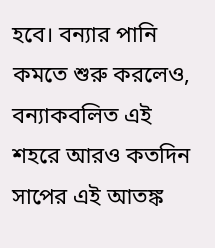হবে। বন্যার পানি কমতে শুরু করলেও, বন্যাকবলিত এই শহরে আরও কতদিন সাপের এই আতঙ্ক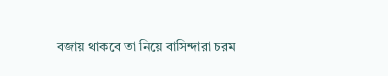বজায় থাকবে তা নিয়ে বাসিন্দারা চরম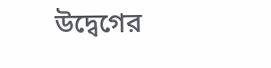উদ্বেগের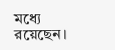মধ্যে রয়েছেন।